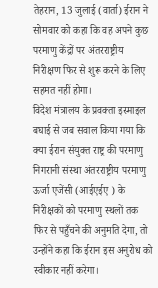तेहरान, 13 जुलाई (वार्ता) ईरान ने सोमवार को कहा कि वह अपने कुछ परमाणु केंद्रों पर अंतरराष्ट्रीय निरीक्षण फिर से शुरू करने के लिए सहमत नहीं होगा।
विदेश मंत्रालय के प्रवक्ता इस्माइल बघाई से जब सवाल किया गया कि क्या ईरान संयुक्त राष्ट्र की परमाणु निगरानी संस्था अंतरराष्ट्रीय परमाणु ऊर्जा एजेंसी (आईएईए ) के निरीक्षकों को परमाणु स्थलों तक फिर से पहुँचने की अनुमति देगा, तो उन्होंने कहा कि ईरान इस अनुरोध को स्वीकार नहीं करेगा।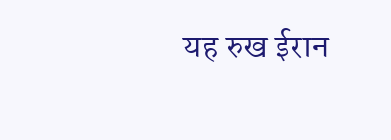यह रुख ईरान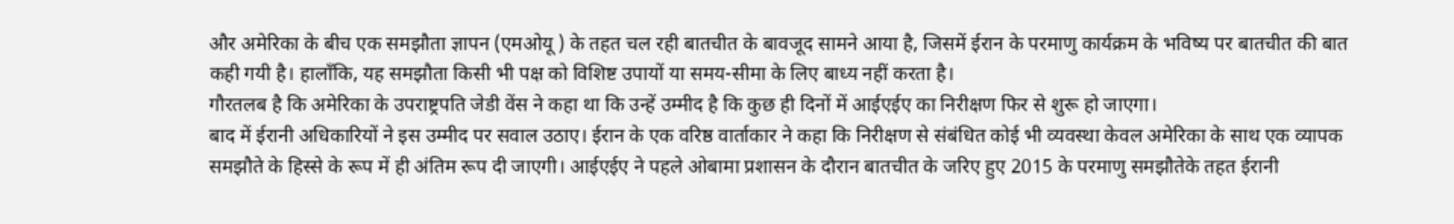और अमेरिका के बीच एक समझौता ज्ञापन (एमओयू ) के तहत चल रही बातचीत के बावजूद सामने आया है, जिसमें ईरान के परमाणु कार्यक्रम के भविष्य पर बातचीत की बात कही गयी है। हालाँकि, यह समझौता किसी भी पक्ष को विशिष्ट उपायों या समय-सीमा के लिए बाध्य नहीं करता है।
गौरतलब है कि अमेरिका के उपराष्ट्रपति जेडी वेंस ने कहा था कि उन्हें उम्मीद है कि कुछ ही दिनों में आईएईए का निरीक्षण फिर से शुरू हो जाएगा।
बाद में ईरानी अधिकारियों ने इस उम्मीद पर सवाल उठाए। ईरान के एक वरिष्ठ वार्ताकार ने कहा कि निरीक्षण से संबंधित कोई भी व्यवस्था केवल अमेरिका के साथ एक व्यापक समझौते के हिस्से के रूप में ही अंतिम रूप दी जाएगी। आईएईए ने पहले ओबामा प्रशासन के दौरान बातचीत के जरिए हुए 2015 के परमाणु समझौतेके तहत ईरानी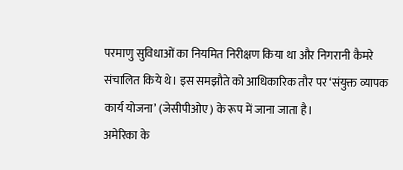परमाणु सुविधाओं का नियमित निरीक्षण किया था और निगरानी कैमरे संचालित किये थे। इस समझौते को आधिकारिक तौर पर ‘संयुक्त व्यापक कार्य योजना’ (जेसीपीओए) के रूप में जाना जाता है।
अमेरिका के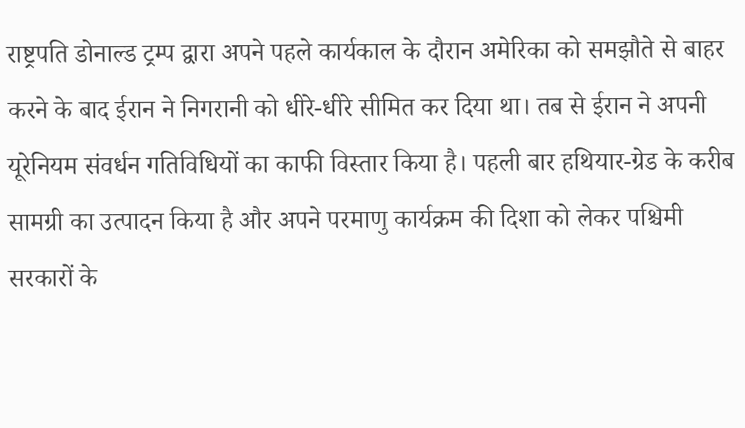राष्ट्रपति डोनाल्ड ट्रम्प द्वारा अपने पहले कार्यकाल के दौरान अमेरिका को समझौते से बाहर करने के बाद ईरान ने निगरानी को धीरे-धीरे सीमित कर दिया था। तब से ईरान ने अपनी यूरेनियम संवर्धन गतिविधियों का काफी विस्तार किया है। पहली बार हथियार-ग्रेड के करीब सामग्री का उत्पादन किया है और अपने परमाणु कार्यक्रम की दिशा को लेकर पश्चिमी सरकारों के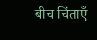बीच चिंताएँ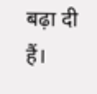बढ़ा दी हैं।